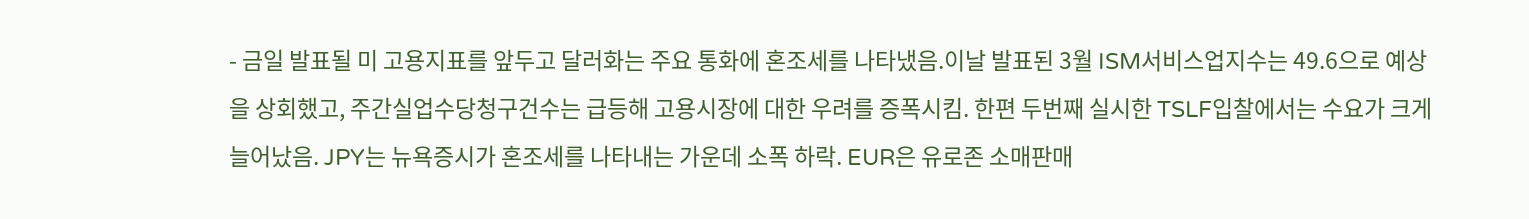- 금일 발표될 미 고용지표를 앞두고 달러화는 주요 통화에 혼조세를 나타냈음.이날 발표된 3월 ISM서비스업지수는 49.6으로 예상을 상회했고, 주간실업수당청구건수는 급등해 고용시장에 대한 우려를 증폭시킴. 한편 두번째 실시한 TSLF입찰에서는 수요가 크게 늘어났음. JPY는 뉴욕증시가 혼조세를 나타내는 가운데 소폭 하락. EUR은 유로존 소매판매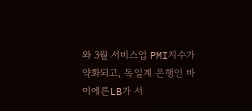와 3월 서비스업 PMI지수가 약화되고, 독일계 은행인 바이에른LB가 서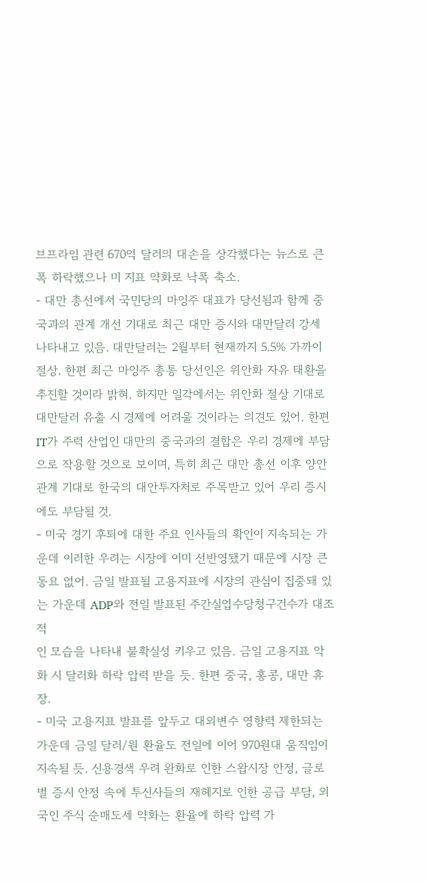브프라임 관련 670억 달러의 대손을 상각했다는 뉴스로 큰 폭 하락했으나 미 지표 약화로 낙폭 축소.
- 대만 총선에서 국민당의 마잉주 대표가 당선됨과 함께 중국과의 관계 개선 기대로 최근 대만 증시와 대만달러 강세 나타내고 있음. 대만달러는 2월부터 현재까지 5.5% 가까이 절상. 한편 최근 마잉주 총통 당선인은 위안화 자유 태환을 추진할 것이라 밝혀. 하지만 일각에서는 위안화 절상 기대로 대만달러 유출 시 경제에 어려울 것이라는 의견도 있어. 한편 IT가 주력 산업인 대만의 중국과의 결합은 우리 경제에 부담으로 작용할 것으로 보이며, 특히 최근 대만 총선 이후 양안관계 기대로 한국의 대안투자처로 주목받고 있어 우리 증시에도 부담될 것.
- 미국 경기 후퇴에 대한 주요 인사들의 확인이 지속되는 가운데 이러한 우려는 시장에 이미 선반영됐기 때문에 시장 큰 동요 없어. 금일 발표될 고용지표에 시장의 관심이 집중돼 있는 가운데 ADP와 전일 발표된 주간실업수당청구건수가 대조적
인 모습을 나타내 불확실성 키우고 있음. 금일 고용지표 악화 시 달러화 하락 압력 받을 듯. 한편 중국, 홍콩, 대만 휴장.
- 미국 고용지표 발표를 앞두고 대외변수 영향력 제한되는 가운데 금일 달러/원 환율도 전일에 이어 970원대 움직임이 지속될 듯. 신용경색 우려 완화로 인한 스왑시장 안정, 글로벌 증시 안정 속에 투신사들의 재헤지로 인한 공급 부담, 외국인 주식 순매도세 약화는 환율에 하락 압력 가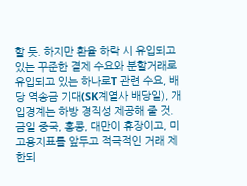할 듯. 하지만 환율 하락 시 유입되고 있는 꾸준한 결제 수요와 분할거래로 유입되고 있는 하나로T 관련 수요, 배당 역송금 기대(SK계열사 배당일), 개입경계는 하방 경직성 제공해 줄 것. 금일 중국, 홍콩, 대만이 휴장이고, 미 고용지표를 앞두고 적극적인 거래 제한되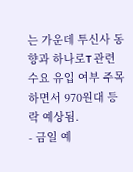는 가운데 투신사 동향과 하나로T 관련 수요 유입 여부 주목하면서 970원대 등락 예상됨.
- 금일 예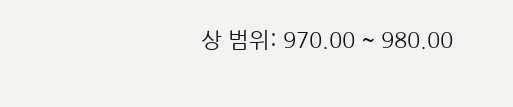상 범위: 970.00 ~ 980.00